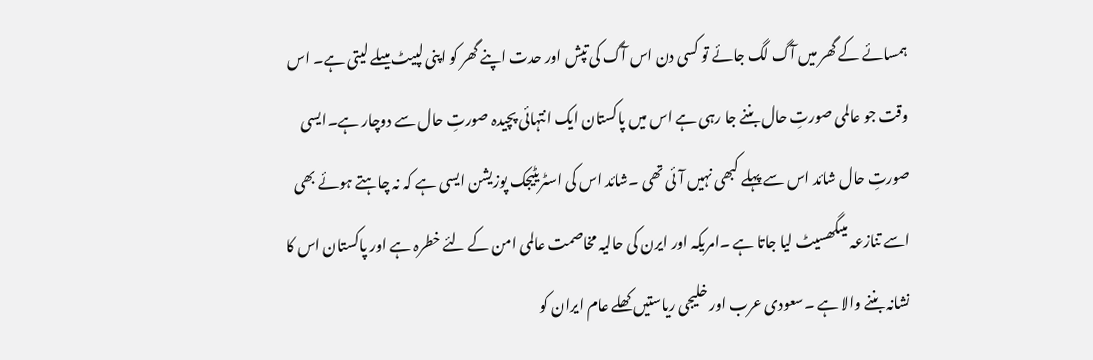ہمسائے کے گھر میں آگ لگ جائے تو کسی دن اس آگ کی تپش اور حدت اپنے گھر کو اپنی لپیٹ میںلے لیتی ہے۔ اس وقت جو عالمی صورتِ حال بننے جا رہی ہے اس میں پاکستان ایک انتہائی پچیدہ صورتِ حال سے دوچار ہے۔ایسی صورتِ حال شائد اس سے پہلے کبھی نہیں آئی تھی ۔شائد اس کی اسٹریٹیجک پوزیشن ایسی ہے کہ نہ چاہتے ہوئے بھی اسے تنازعہ میںگھسیٹ لیا جاتا ہے ۔امریکہ اور ایرن کی حالیہ مخاصمت عالمی امن کے لئے خطرہ ہے اور پاکستان اس کا نشانہ بننے والا ہے ۔سعودی عرب اور خلیجی ریاستیں کھلے عام ایران کو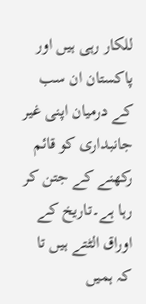للکار رہی ہیں اور پاکستان ان سب کے درمیان اپنی غیر جانبداری کو قائم رکھنے کے جتن کر رہا ہے۔تاریخ کے اوراق الٹتے ہیں تا کہ ہمیں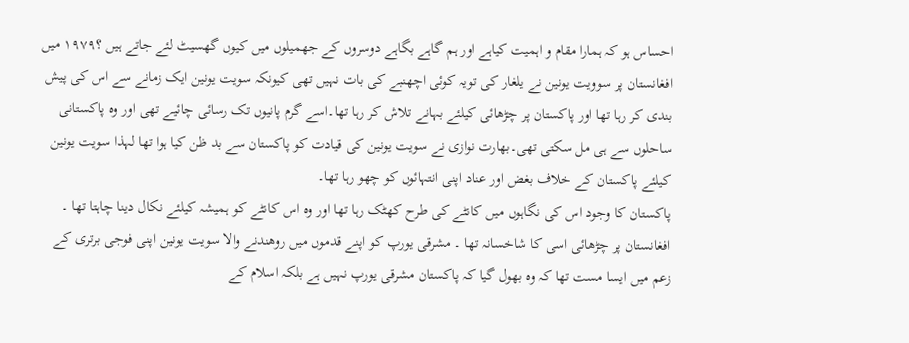احساس ہو کہ ہمارا مقام و اہمیت کیاہے اور ہم گاہے بگاہے دوسروں کے جھمیلوں میں کیوں گھسیٹ لئے جاتے ہیں ؟١٩٧٩ میں افغانستان پر سوویت یونین نے یلغار کی تویہ کوئی اچھنبے کی بات نہیں تھی کیونکہ سویت یونین ایک زمانے سے اس کی پیش بندی کر رہا تھا اور پاکستان پر چڑھائی کیلئے بہانے تلاش کر رہا تھا۔اسے گرم پانیوں تک رسائی چائیے تھی اور وہ پاکستانی ساحلوں سے ہی مل سکتی تھی۔بھارت نوازی نے سویت یونین کی قیادت کو پاکستان سے بد ظن کیا ہوا تھا لہذا سویت یونین کیلئے پاکستان کے خلاف بغض اور عناد اپنی انتہائوں کو چھو رہا تھا۔
پاکستان کا وجود اس کی نگاہوں میں کانٹے کی طرح کھٹک رہا تھا اور وہ اس کانٹے کو ہمیشہ کیلئے نکال دینا چاہتا تھا ۔ افغانستان پر چڑھائی اسی کا شاخسانہ تھا ۔ مشرقی یورپ کو اپنے قدموں میں روھندنے والا سویت یونین اپنی فوجی برتری کے زعم میں ایسا مست تھا کہ وہ بھول گیا کہ پاکستان مشرقی یورپ نہیں ہے بلکہ اسلام کے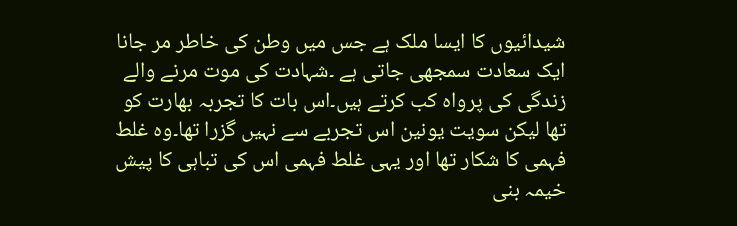شیدائیوں کا ایسا ملک ہے جس میں وطن کی خاطر مر جانا ایک سعادت سمجھی جاتی ہے ۔شہادت کی موت مرنے والے زندگی کی پرواہ کب کرتے ہیں۔اس بات کا تجربہ بھارت کو تھا لیکن سویت یونین اس تجربے سے نہیں گزرا تھا۔وہ غلط فہمی کا شکار تھا اور یہی غلط فہمی اس کی تباہی کا پیش خیمہ بنی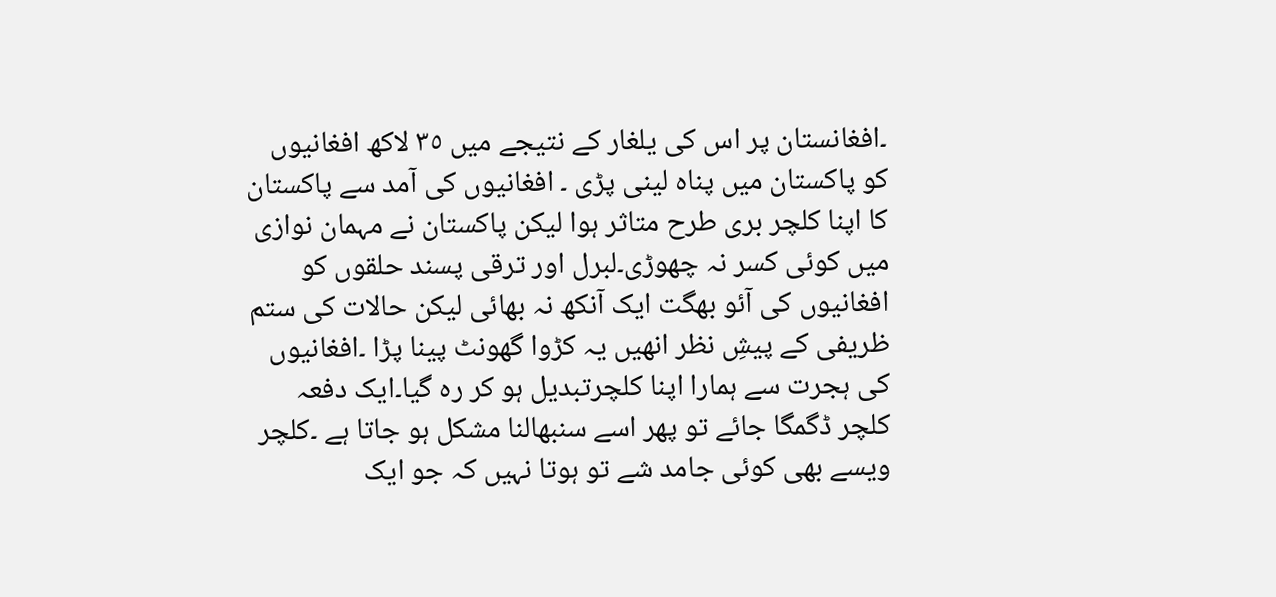۔افغانستان پر اس کی یلغار کے نتیجے میں ٣٥ لاکھ افغانیوں کو پاکستان میں پناہ لینی پڑی ۔ افغانیوں کی آمد سے پاکستان کا اپنا کلچر بری طرح متاثر ہوا لیکن پاکستان نے مہمان نوازی میں کوئی کسر نہ چھوڑی۔لبرل اور ترقی پسند حلقوں کو افغانیوں کی آئو بھگت ایک آنکھ نہ بھائی لیکن حالات کی ستم ظریفی کے پیشِ نظر انھیں یہ کڑوا گھونٹ پینا پڑا ۔افغانیوں کی ہجرت سے ہمارا اپنا کلچرتبدیل ہو کر رہ گیا۔ایک دفعہ کلچر ڈگمگا جائے تو پھر اسے سنبھالنا مشکل ہو جاتا ہے ۔کلچر ویسے بھی کوئی جامد شے تو ہوتا نہیں کہ جو ایک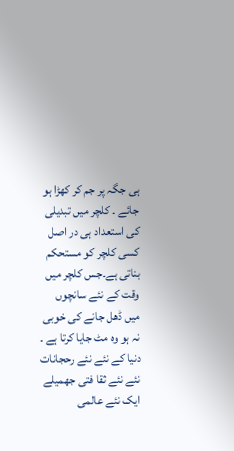ہی جگہ پر جم کر کھڑا ہو جائے ۔ کلچر میں تبدیلی کی استعداد ہی در اصل کسی کلچر کو مستحکم بناتی ہے۔جس کلچر میں وقت کے نئے سانچوں میں ڈھل جانے کی خوبی نہ ہو وہ مٹ جایا کرتا ہے ۔
دنیا کے نئے نئے رحجانات نئے نئے ثقا فتی جھمیلے ایک نئے عالمی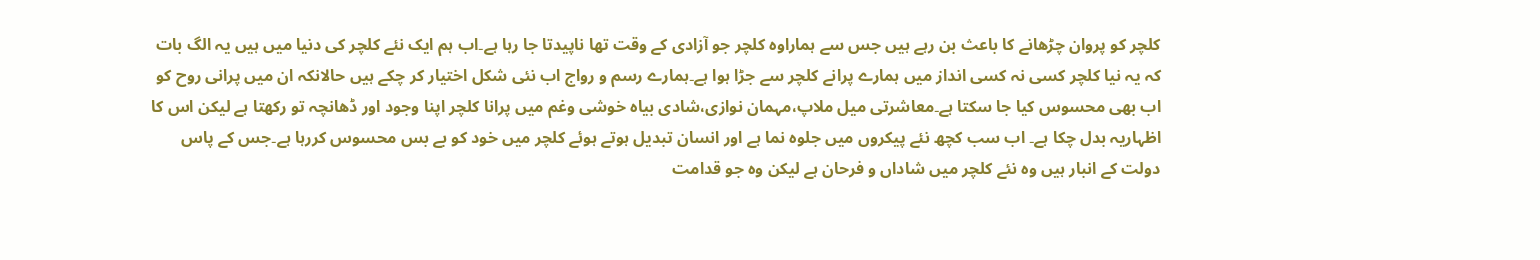کلچر کو پروان چڑھانے کا باعث بن رہے ہیں جس سے ہماراوہ کلچر جو آزادی کے وقت تھا ناپیدتا جا رہا ہے۔اب ہم ایک نئے کلچر کی دنیا میں ہیں یہ الگ بات کہ یہ نیا کلچر کسی نہ کسی انداز میں ہمارے پرانے کلچر سے جڑا ہوا ہے۔ہمارے رسم و رواج اب نئی شکل اختیار کر چکے ہیں حالانکہ ان میں پرانی روح کو اب بھی محسوس کیا جا سکتا ہے۔معاشرتی میل ملاپ،مہمان نوازی،شادی بیاہ خوشی وغم میں پرانا کلچر اپنا وجود اور ڈھانچہ تو رکھتا ہے لیکن اس کا اظہاریہ بدل چکا ہے۔ اب سب کچھ نئے پیکروں میں جلوہ نما ہے اور انسان تبدیل ہوتے ہوئے کلچر میں خود کو بے بس محسوس کررہا ہے۔جس کے پاس دولت کے انبار ہیں وہ نئے کلچر میں شاداں و فرحان ہے لیکن وہ جو قدامت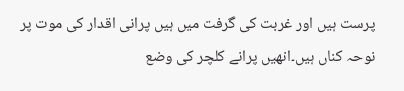پرست ہیں اور غربت کی گرفت میں ہیں پرانی اقدار کی موت پر نوحہ کناں ہیں۔انھیں پرانے کلچر کی وضع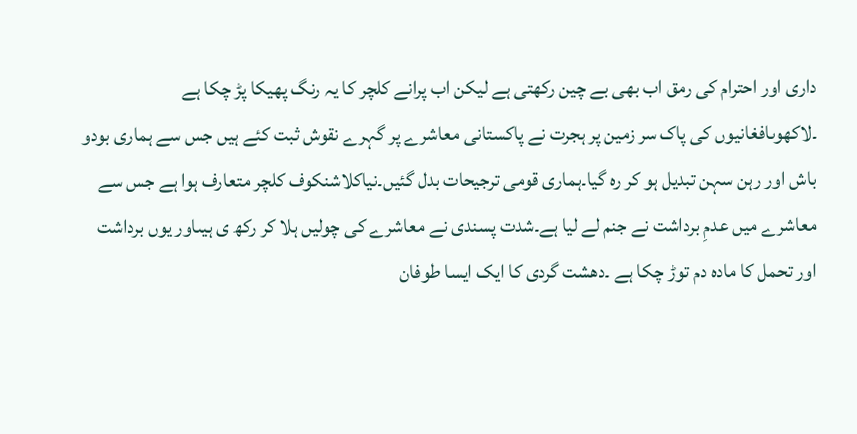داری اور احترام کی رمق اب بھی بے چین رکھتی ہے لیکن اب پرانے کلچر کا یہ رنگ پھیکا پڑ چکا ہے ۔لاکھوںافغانیوں کی پاک سر زمین پر ہجرت نے پاکستانی معاشرے پر گہرے نقوش ثبت کئے ہیں جس سے ہماری بودو باش اور رہن سہن تبدیل ہو کر رہ گیا۔ہماری قومی ترجیحات بدل گئیں۔نیاکلاشنکوف کلچر متعارف ہوا ہے جس سے معاشرے میں عدمِ برداشت نے جنم لے لیا ہے۔شدت پسندی نے معاشرے کی چولیں ہلا کر رکھ ی ہیںاور یوں برداشت اور تحمل کا مادہ دم توڑ چکا ہے ۔دھشت گردی کا ایک ایسا طوفان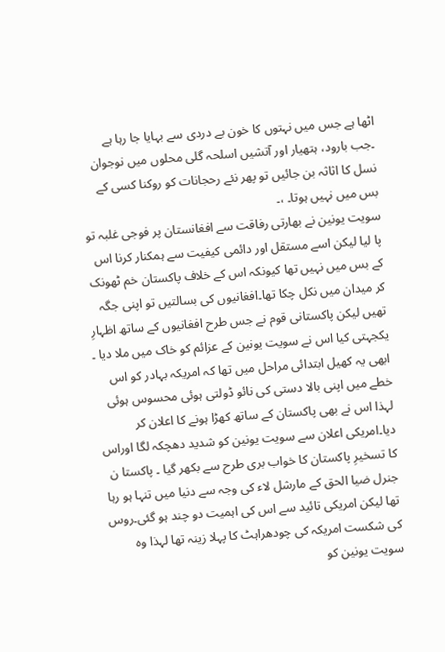اٹھا ہے جس میں نہتوں کا خون بے دردی سے بہایا جا رہا ہے ۔جب بارود، ہتھیار اور آتشیں اسلحہ گلی محلوں میں نوجوان نسل کا اثاثہ بن جائیں تو پھر نئے رحجانات کو روکنا کسی کے بس میں نہیں ہوتا۔ ،۔
سویت یونین نے بھارتی رفاقت سے افغانستان پر فوجی غلبہ تو پا لیا لیکن اسے مستقل اور دائمی کیفیت سے ہمکنار کرنا اس کے بس میں نہیں تھا کیونکہ اس کے خلاف پاکستان خم ٹھونک کر میدان میں نکل چکا تھا۔افغانیوں کی بسالتیں تو اپنی جگہ تھیں لیکن پاکستانی قوم نے جس طرح افغانیوں کے ساتھ اظہارِ یکجہتی کیا اس نے سویت یونین کے عزائم کو خاک میں ملا دیا ۔ ابھی یہ کھیل ابتدائی مراحل میں تھا کہ امریکہ بہادر کو اس خطے میں اپنی بالا دستی کی نائو ڈولتی ہوئی محسوس ہوئی لہذا اس نے بھی پاکستان کے ساتھ کھڑا ہونے کا اعلان کر دیا۔امریکی اعلان سے سویت یونین کو شدید دھچکہ لگا اوراس کا تسخیرِ پاکستان کا خواب بری طرح سے بکھر گیا ۔ پاکستا ن جنرل ضیا الحق کے مارشل لاء کی وجہ سے دنیا میں تنہا ہو رہا تھا لیکن امریکی تائید سے اس کی اہمیت دو چند ہو گئی۔روس کی شکست امریکہ کی چودھراہٹ کا پہلا زینہ تھا لہذا وہ سویت یونین کو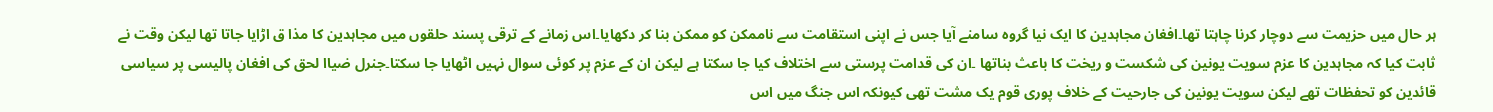ہر حال میں حزیمت سے دوچار کرنا چاہتا تھا۔افغان مجاہدین کا ایک نیا گروہ سامنے آیا جس نے اپنی استقامت سے ناممکن کو ممکن بنا کر دکھایا۔اس زمانے کے ترقی پسند حلقوں میں مجاہدین کا مذا ق اڑایا جاتا تھا لیکن وقت نے ثابت کیا کہ مجاہدین کا عزم سویت یونین کی شکست و ریخت کا باعث بناتھا ۔ان کی قدامت پرستی سے اختلاف کیا جا سکتا ہے لیکن ان کے عزم پر کوئی سوال نہیں اٹھایا جا سکتا۔جنرل ضیاا لحق کی افغان پالیسی پر سیاسی قائدین کو تحفظات تھے لیکن سویت یونین کی جارحیت کے خلاف پوری قوم یک مشت تھی کیونکہ اس جنگ میں اس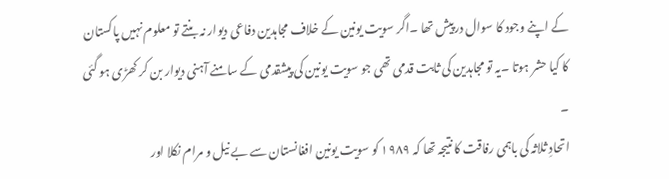کے اپنے وجود کا سوال درپیش تھا ۔اگر سویت یونین کے خلاف مجاہدین دفاعی دیوار نہ بنتے تو معلوم نہیں پاکستان کا کیا حشر ہوتا ۔یہ تو مجاہدین کی ثابت قدمی تھی جو سویت یونین کی پیشقدمی کے سامنے آہنی دیوار بن کر کھڑی ہو گئی ۔
اتحادِ ثلاثہ کی باہمی رفاقت کا نتیجہ تھا کہ ١٩٨٩ کو سویت یونین افغانستان سے بے نیل و مرام نکلا اور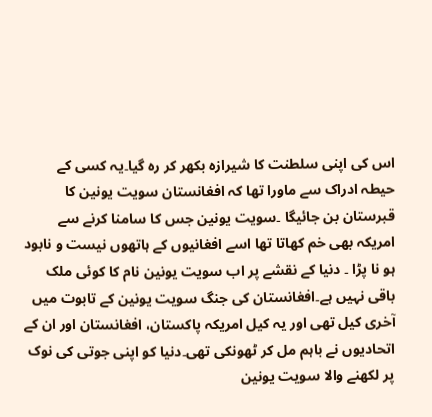اس کی اپنی سلطنت کا شیرازہ بکھر کر رہ گیا۔یہ کسی کے حیطہ ادراک سے ماورا تھا کہ افغانستان سویت یونین کا قبرستان بن جائیگا ۔سویت یونین جس کا سامنا کرنے سے امریکہ بھی خم کھاتا تھا اسے افغانیوں کے ہاتھوں نیست و نابود ہو نا پڑا ۔ دنیا کے نقشے پر اب سویت یونین نام کا کوئی ملک باقی نہیں ہے۔افغانستان کی جنگ سویت یونین کے تابوت میں آخری کیل تھی اور یہ کیل امریکہ پاکستان، افغانستان اور ان کے اتحادیوں نے باہم مل کر ٹھونکی تھی۔دنیا کو اپنی جوتی کی نوک پر لکھنے والا سویت یونین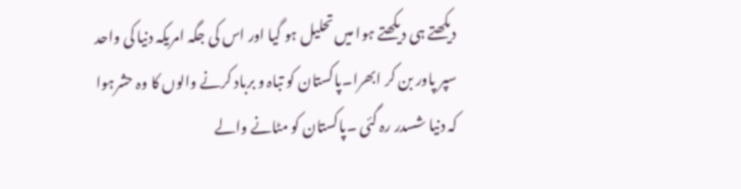دیکھتے ہی دیکھتے ہوا میں تحلیل ہو گیا اور اس کی جگہ امریکہ دنیا کی واحد سپر پاور بن کر ابھرا۔پاکستان کو تباہ و برباد کرنے والوں کا وہ حشرہوا کہ دنیا شسدر رہ گئی ۔پاکستان کو مٹانے والے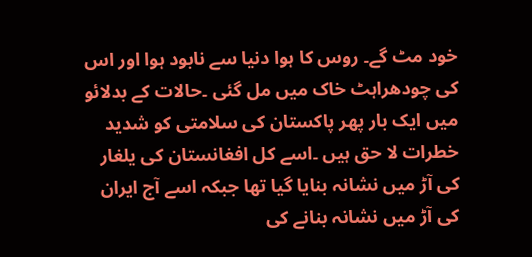خود مٹ گے۔ روس کا ہوا دنیا سے نابود ہوا اور اس کی چودھراہٹ خاک میں مل گئی ۔حالات کے بدلائو میں ایک بار پھر پاکستان کی سلامتی کو شدید خطرات لا حق ہیں ۔اسے کل افغانستان کی یلغار کی آڑ میں نشانہ بنایا گیا تھا جبکہ اسے آج ایران کی آڑ میں نشانہ بنانے کی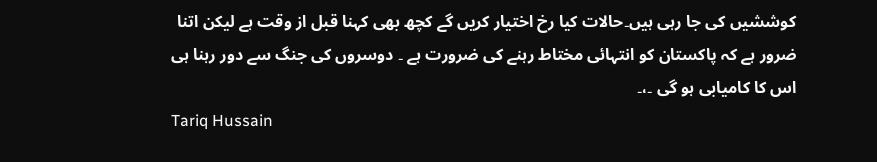کوششیں کی جا رہی ہیں۔حالات کیا رخ اختیار کریں گے کچھ بھی کہنا قبل از وقت ہے لیکن اتنا ضرور ہے کہ پاکستان کو انتہائی مختاط رہنے کی ضرورت ہے ۔ دوسروں کی جنگ سے دور رہنا ہی اس کا کامیابی ہو گی ۔،۔
Tariq Hussain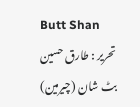Butt Shan
تحریر : طارق حسین بٹ شان (چیرمین)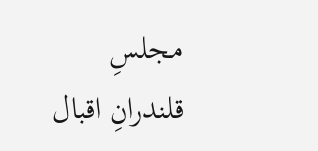مجلسِ قلندرانِ اقبال